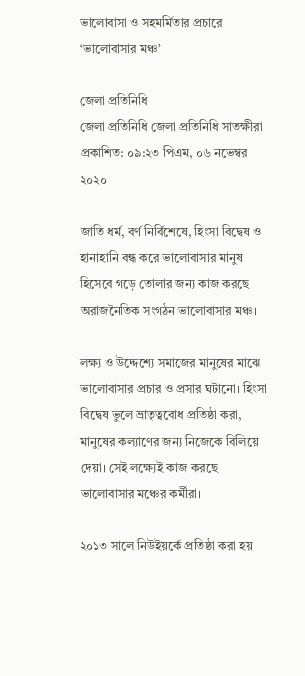ভালোবাসা ও সহমর্মিতার প্রচারে ‘ভালোবাসার মঞ্চ’

জেলা প্রতিনিধি
জেলা প্রতিনিধি জেলা প্রতিনিধি সাতক্ষীরা
প্রকাশিত: ০৯:২৩ পিএম, ০৬ নভেম্বর ২০২০

জাতি ধর্ম, বর্ণ নির্বিশেষে, হিংসা বিদ্বেষ ও হানাহানি বন্ধ করে ভালোবাসার মানুষ হিসেবে গড়ে তোলার জন্য কাজ করছে অরাজনৈতিক সংগঠন ভালোবাসার মঞ্চ।

লক্ষ্য ও উদ্দেশ্যে সমাজের মানুষের মাঝে ভালোবাসার প্রচার ও প্রসার ঘটানো। হিংসা বিদ্বেষ ভুলে ভ্রাতৃত্ববোধ প্রতিষ্ঠা করা, মানুষের কল্যাণের জন্য নিজেকে বিলিয়ে দেয়া। সেই লক্ষ্যেই কাজ করছে ভালোবাসার মঞ্চের কর্মীরা।

২০১৩ সালে নিউইয়র্কে প্রতিষ্ঠা করা হয়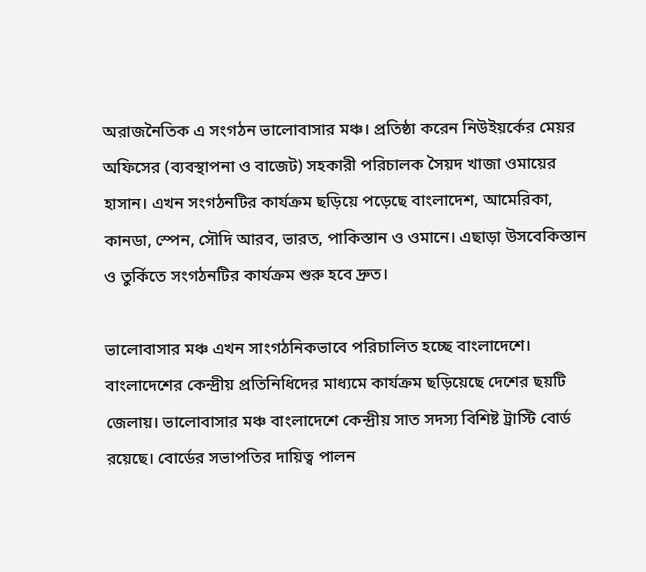অরাজনৈতিক এ সংগঠন ভালোবাসার মঞ্চ। প্রতিষ্ঠা করেন নিউইয়র্কের মেয়র অফিসের (ব্যবস্থাপনা ও বাজেট) সহকারী পরিচালক সৈয়দ খাজা ওমায়ের হাসান। এখন সংগঠনটির কার্যক্রম ছড়িয়ে পড়েছে বাংলাদেশ, আমেরিকা, কানডা, স্পেন, সৌদি আরব, ভারত, পাকিস্তান ও ওমানে। এছাড়া উসবেকিস্তান ও তুর্কিতে সংগঠনটির কার্যক্রম শুরু হবে দ্রুত।

ভালোবাসার মঞ্চ এখন সাংগঠনিকভাবে পরিচালিত হচ্ছে বাংলাদেশে। বাংলাদেশের কেন্দ্রীয় প্রতিনিধিদের মাধ্যমে কার্যক্রম ছড়িয়েছে দেশের ছয়টি জেলায়। ভালোবাসার মঞ্চ বাংলাদেশে কেন্দ্রীয় সাত সদস্য বিশিষ্ট ট্রাস্টি বোর্ড রয়েছে। বোর্ডের সভাপতির দায়িত্ব পালন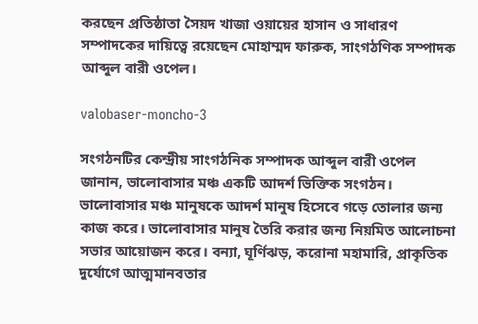করছেন প্রতিষ্ঠাতা সৈয়দ খাজা ওয়ায়ের হাসান ও সাধারণ সম্পাদকের দায়িত্বে রয়েছেন মোহাম্মদ ফারুক, সাংগঠণিক সম্পাদক আব্দুল বারী ওপেল।

valobaser-moncho-3

সংগঠনটির কেন্দ্রীয় সাংগঠনিক সম্পাদক আব্দুল বারী ওপেল জানান, ভালোবাসার মঞ্চ একটি আদর্শ ভিক্তিক সংগঠন। ভালোবাসার মঞ্চ মানুষকে আদর্শ মানুষ হিসেবে গড়ে তোলার জন্য কাজ করে। ভালোবাসার মানুষ তৈরি করার জন্য নিয়মিত আলোচনা সভার আয়োজন করে। বন্যা, ঘূর্ণিঝড়, করোনা মহামারি, প্রাকৃতিক দুর্যোগে আত্মমানবতার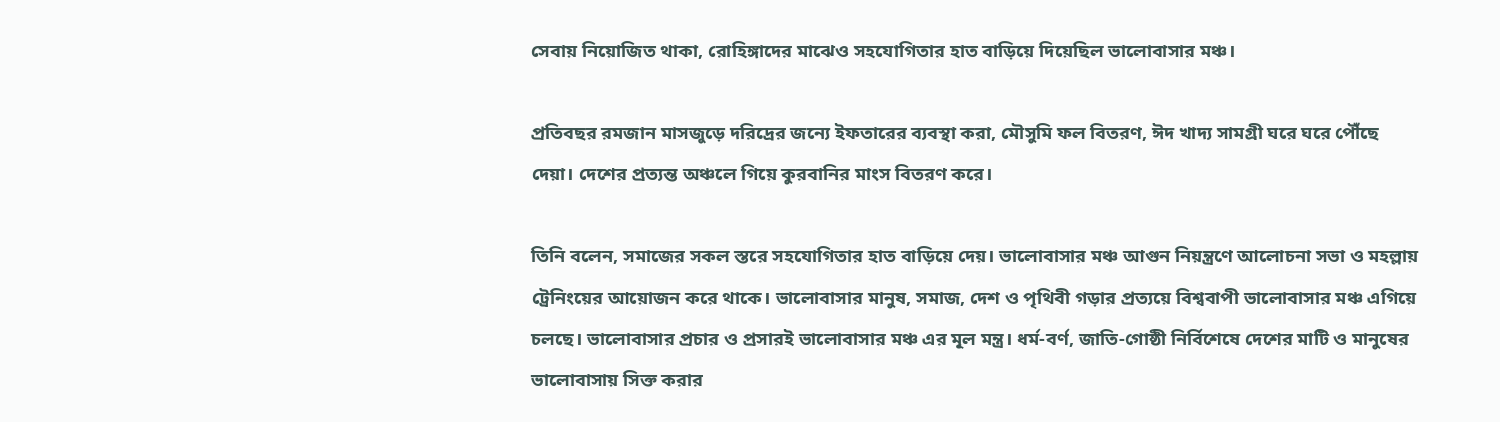সেবায় নিয়োজিত থাকা, রোহিঙ্গাদের মাঝেও সহযোগিতার হাত বাড়িয়ে দিয়েছিল ভালোবাসার মঞ্চ।

প্রতিবছর রমজান মাসজুড়ে দরিদ্রের জন্যে ইফতারের ব্যবস্থা করা, মৌসুমি ফল বিতরণ, ঈদ খাদ্য সামগ্রী ঘরে ঘরে পৌঁছে দেয়া। দেশের প্রত্যন্ত অঞ্চলে গিয়ে কুরবানির মাংস বিতরণ করে।

তিনি বলেন, সমাজের সকল স্তরে সহযোগিতার হাত বাড়িয়ে দেয়। ভালোবাসার মঞ্চ আগুন নিয়ন্ত্রণে আলোচনা সভা ও মহল্লায় ট্রেনিংয়ের আয়োজন করে থাকে। ভালোবাসার মানুষ, সমাজ, দেশ ও পৃথিবী গড়ার প্রত্যয়ে বিশ্ববাপী ভালোবাসার মঞ্চ এগিয়ে চলছে। ভালোবাসার প্রচার ও প্রসারই ভালোবাসার মঞ্চ এর মূল মন্ত্র। ধর্ম-বর্ণ, জাতি-গোষ্ঠী নির্বিশেষে দেশের মাটি ও মানুষের ভালোবাসায় সিক্ত করার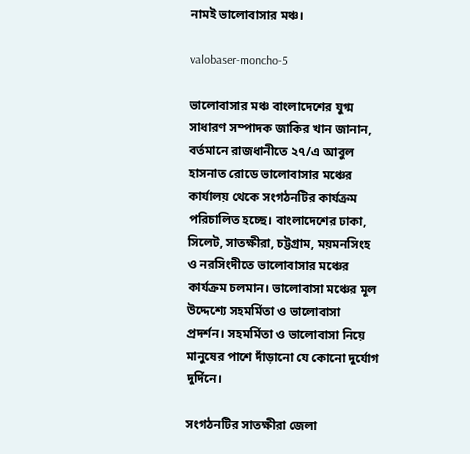নামই ভালোবাসার মঞ্চ।

valobaser-moncho-5

ভালোবাসার মঞ্চ বাংলাদেশের যুগ্ম সাধারণ সম্পাদক জাকির খান জানান, বর্তমানে রাজধানীতে ২৭/এ আবুল হাসনাত রোডে ভালোবাসার মঞ্চের কার্যালয় থেকে সংগঠনটির কার্যক্রম পরিচালিত হচ্ছে। বাংলাদেশের ঢাকা, সিলেট, সাতক্ষীরা, চট্টগ্রাম, ময়মনসিংহ ও নরসিংদীতে ভালোবাসার মঞ্চের কার্যক্রম চলমান। ভালোবাসা মঞ্চের মূল উদ্দেশ্যে সহমর্মিতা ও ভালোবাসা প্রদর্শন। সহমর্মিতা ও ভালোবাসা নিয়ে মানুষের পাশে দাঁড়ানো যে কোনো দুর্যোগ দুর্দিনে।

সংগঠনটির সাতক্ষীরা জেলা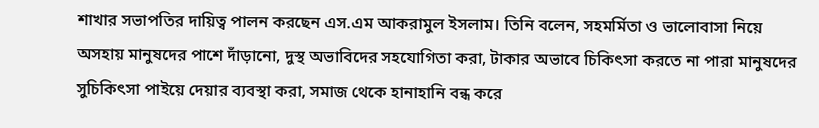শাখার সভাপতির দায়িত্ব পালন করছেন এস.এম আকরামুল ইসলাম। তিনি বলেন, সহমর্মিতা ও ভালোবাসা নিয়ে অসহায় মানুষদের পাশে দাঁড়ানো, দুস্থ অভাবিদের সহযোগিতা করা, টাকার অভাবে চিকিৎসা করতে না পারা মানুষদের সুচিকিৎসা পাইয়ে দেয়ার ব্যবস্থা করা, সমাজ থেকে হানাহানি বন্ধ করে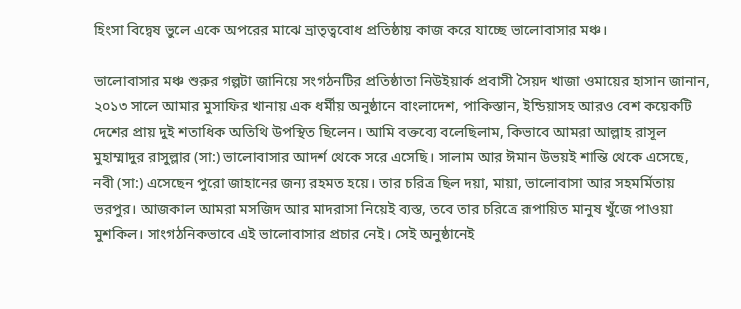হিংসা বিদ্বেষ ভুলে একে অপরের মাঝে ভ্রাতৃত্ববোধ প্রতিষ্ঠায় কাজ করে যাচ্ছে ভালোবাসার মঞ্চ।

ভালোবাসার মঞ্চ শুরুর গল্পটা জানিয়ে সংগঠনটির প্রতিষ্ঠাতা নিউইয়ার্ক প্রবাসী সৈয়দ খাজা ওমায়ের হাসান জানান, ২০১৩ সালে আমার মুসাফির খানায় এক ধর্মীয় অনুষ্ঠানে বাংলাদেশ, পাকিস্তান, ইন্ডিয়াসহ আরও বেশ কয়েকটি দেশের প্রায় দুই শতাধিক অতিথি উপস্থিত ছিলেন। আমি বক্তব্যে বলেছিলাম, কিভাবে আমরা আল্লাহ রাসূল মুহাম্মাদুর রাসুল্লার (সা:) ভালোবাসার আদর্শ থেকে সরে এসেছি। সালাম আর ঈমান উভয়ই শান্তি থেকে এসেছে, নবী (সা:) এসেছেন পুরো জাহানের জন্য রহমত হয়ে। তার চরিত্র ছিল দয়া, মায়া, ভালোবাসা আর সহমর্মিতায় ভরপুর। আজকাল আমরা মসজিদ আর মাদরাসা নিয়েই ব্যস্ত, তবে তার চরিত্রে রূপায়িত মানুষ খুঁজে পাওয়া মুশকিল। সাংগঠনিকভাবে এই ভালোবাসার প্রচার নেই। সেই অনুষ্ঠানেই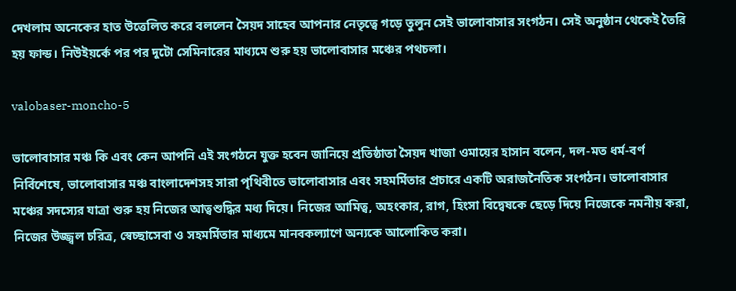দেখলাম অনেকের হাত উত্তেলিত করে বললেন সৈয়দ সাহেব আপনার নেতৃত্বে গড়ে তুলুন সেই ভালোবাসার সংগঠন। সেই অনুষ্ঠান থেকেই তৈরি হয় ফান্ড। নিউইয়র্কে পর পর দুটো সেমিনারের মাধ্যমে শুরু হয় ভালোবাসার মঞ্চের পথচলা।

valobaser-moncho-5

ভালোবাসার মঞ্চ কি এবং কেন আপনি এই সংগঠনে যুক্ত হবেন জানিয়ে প্রতিষ্ঠাতা সৈয়দ খাজা ওমায়ের হাসান বলেন, দল-মত ধর্ম-বর্ণ নির্বিশেষে, ভালোবাসার মঞ্চ বাংলাদেশসহ সারা পৃথিবীতে ভালোবাসার এবং সহমর্মিতার প্রচারে একটি অরাজনৈতিক সংগঠন। ভালোবাসার মঞ্চের সদস্যের যাত্রা শুরু হয় নিজের আত্বশুদ্ধির মধ্য দিয়ে। নিজের আমিত্ব, অহংকার, রাগ, হিংসা বিদ্বেষকে ছেড়ে দিয়ে নিজেকে নমনীয় করা, নিজের উজ্জ্বল চরিত্র, স্বেচ্ছাসেবা ও সহমর্মিতার মাধ্যমে মানবকল্যাণে অন্যকে আলোকিত করা।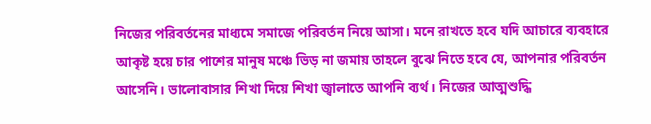নিজের পরিবর্তনের মাধ্যমে সমাজে পরিবর্তন নিয়ে আসা। মনে রাখতে হবে যদি আচারে ব্যবহারে আকৃষ্ট হয়ে চার পাশের মানুষ মঞ্চে ভিড় না জমায় তাহলে বুঝে নিতে হবে যে, আপনার পরিবর্তন আসেনি। ভালোবাসার শিখা দিয়ে শিখা জ্বালাতে আপনি ব্যর্থ। নিজের আত্মশুদ্ধি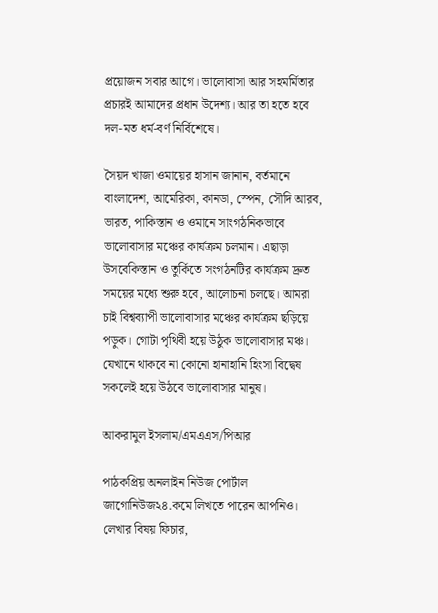প্রয়োজন সবার আগে। ভালোবাসা আর সহমর্মিতার প্রচারই আমাদের প্রধান উদেশ্য। আর তা হতে হবে দল-মত ধর্ম-বর্ণ নির্বিশেষে।

সৈয়দ খাজা ওমায়ের হাসান জানান, বর্তমানে বাংলাদেশ, আমেরিকা, কানডা, স্পেন, সৌদি আরব, ভারত, পাকিস্তান ও ওমানে সাংগঠনিকভাবে ভালোবাসার মঞ্চের কার্যক্রম চলমান। এছাড়া উসবেকিস্তান ও তুর্কিতে সংগঠনটির কার্যক্রম দ্রুত সময়ের মধ্যে শুরু হবে, আলোচনা চলছে। আমরা চাই বিশ্বব্যাপী ভালোবাসার মঞ্চের কার্যক্রম ছড়িয়ে পড়ুক। গোটা পৃথিবী হয়ে উঠুক ভালোবাসার মঞ্চ। যেখানে থাকবে না কোনো হানাহানি হিংসা বিদ্বেষ সকলেই হয়ে উঠবে ভালোবাসার মানুষ।

আকরামুল ইসলাম/এমএএস/পিআর

পাঠকপ্রিয় অনলাইন নিউজ পোর্টাল জাগোনিউজ২৪.কমে লিখতে পারেন আপনিও। লেখার বিষয় ফিচার,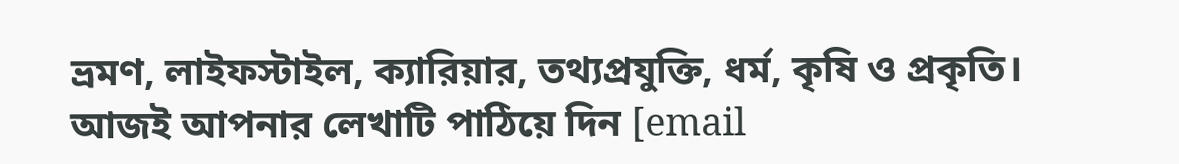ভ্রমণ, লাইফস্টাইল, ক্যারিয়ার, তথ্যপ্রযুক্তি, ধর্ম, কৃষি ও প্রকৃতি। আজই আপনার লেখাটি পাঠিয়ে দিন [email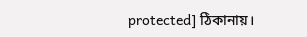protected] ঠিকানায়।